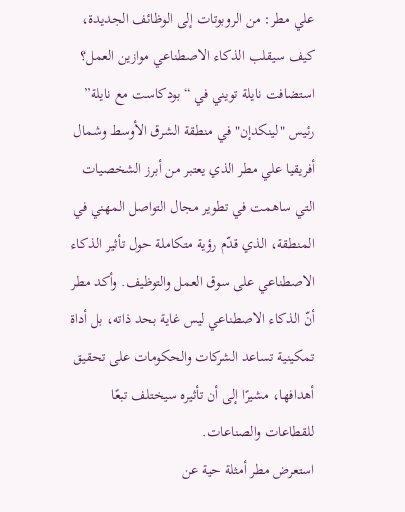علي مطر: من الروبوتات إلى الوظائف الجديدة، كيف سيقلب الذكاء الاصطناعي موازين العمل؟
استضافت نايلة تويني في “بودكاست مع نايلة” رئيس "لينكدإن" في منطقة الشرق الأوسط وشمال أفريقيا علي مطر الذي يعتبر من أبرز الشخصيات التي ساهمت في تطوير مجال التواصل المهني في المنطقة، الذي قدّم رؤية متكاملة حول تأثير الذكاء الاصطناعي على سوق العمل والتوظيف. وأكد مطر أنّ الذكاء الاصطناعي ليس غاية بحد ذاته، بل أداة تمكينية تساعد الشركات والحكومات على تحقيق أهدافها، مشيرًا إلى أن تأثيره سيختلف تبعًا للقطاعات والصناعات.
استعرض مطر أمثلة حية عن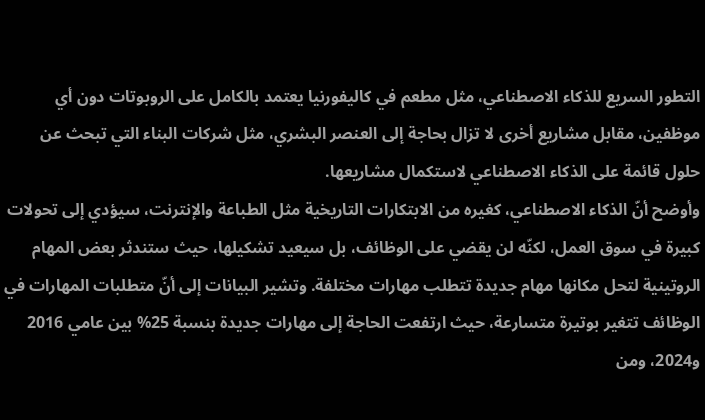التطور السريع للذكاء الاصطناعي، مثل مطعم في كاليفورنيا يعتمد بالكامل على الروبوتات دون أي موظفين، مقابل مشاريع أخرى لا تزال بحاجة إلى العنصر البشري، مثل شركات البناء التي تبحث عن حلول قائمة على الذكاء الاصطناعي لاستكمال مشاريعها.
وأوضح أنّ الذكاء الاصطناعي، كغيره من الابتكارات التاريخية مثل الطباعة والإنترنت، سيؤدي إلى تحولات كبيرة في سوق العمل، لكنّه لن يقضي على الوظائف، بل سيعيد تشكيلها، حيث ستندثر بعض المهام الروتينية لتحل مكانها مهام جديدة تتطلب مهارات مختلفة. وتشير البيانات إلى أنّ متطلبات المهارات في الوظائف تتغير بوتيرة متسارعة، حيث ارتفعت الحاجة إلى مهارات جديدة بنسبة 25% بين عامي 2016 و2024، ومن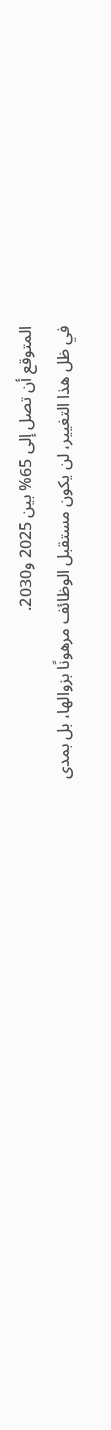المتوقع أن تصل إلى 65% بين 2025 و2030.
في ظل هذا التغيير، لن يكون مستقبل الوظائف مرهونًا بزوالها، بل بمدى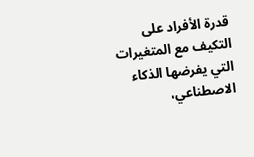قدرة الأفراد على التكيف مع المتغيرات التي يفرضها الذكاء الاصطناعي،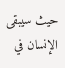حيث سيبقى الإنسان في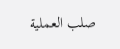صلب العملية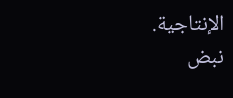الإنتاجية.
نبض